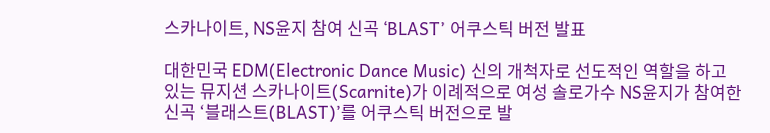스카나이트, NS윤지 참여 신곡 ‘BLAST’ 어쿠스틱 버전 발표

대한민국 EDM(Electronic Dance Music) 신의 개척자로 선도적인 역할을 하고 있는 뮤지션 스카나이트(Scarnite)가 이례적으로 여성 솔로가수 NS윤지가 참여한 신곡 ‘블래스트(BLAST)’를 어쿠스틱 버전으로 발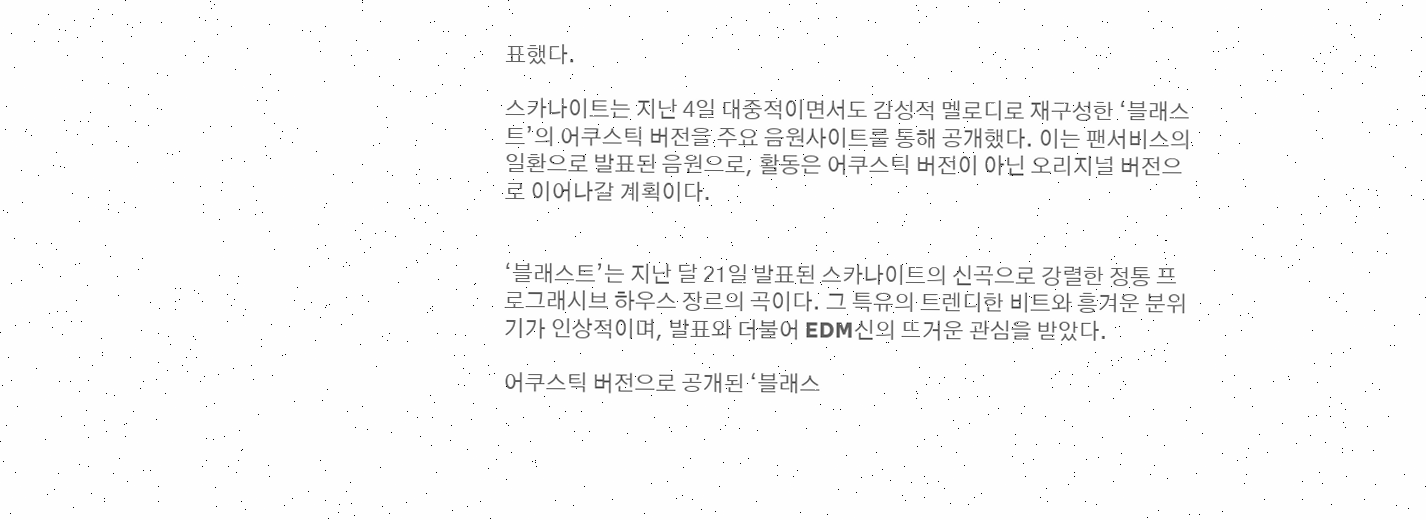표했다.

스카나이트는 지난 4일 대중적이면서도 감성적 멜로디로 재구성한 ‘블래스트’의 어쿠스틱 버전을 주요 음원사이트를 통해 공개했다. 이는 팬서비스의 일환으로 발표된 음원으로, 활동은 어쿠스틱 버전이 아닌 오리지널 버전으로 이어나갈 계획이다.


‘블래스트’는 지난 달 21일 발표된 스카나이트의 신곡으로 강렬한 정통 프로그래시브 하우스 장르의 곡이다. 그 특유의 트렌디한 비트와 흥겨운 분위기가 인상적이며, 발표와 더불어 EDM신의 뜨거운 관심을 받았다.

어쿠스틱 버전으로 공개된 ‘블래스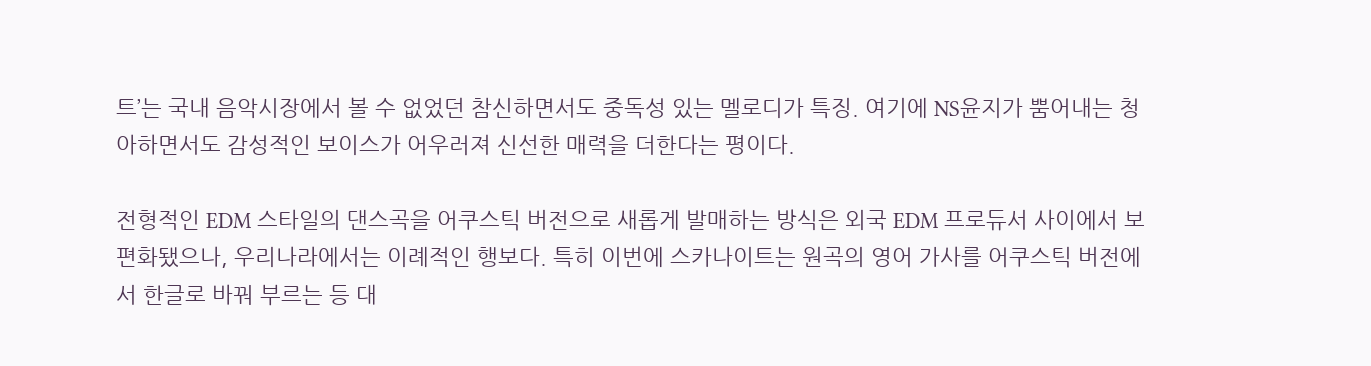트’는 국내 음악시장에서 볼 수 없었던 참신하면서도 중독성 있는 멜로디가 특징. 여기에 NS윤지가 뿜어내는 청아하면서도 감성적인 보이스가 어우러져 신선한 매력을 더한다는 평이다.

전형적인 EDM 스타일의 댄스곡을 어쿠스틱 버전으로 새롭게 발매하는 방식은 외국 EDM 프로듀서 사이에서 보편화됐으나, 우리나라에서는 이례적인 행보다. 특히 이번에 스카나이트는 원곡의 영어 가사를 어쿠스틱 버전에서 한글로 바꿔 부르는 등 대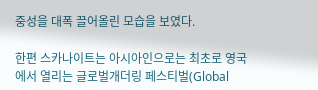중성을 대폭 끌어올린 모습을 보였다.

한편 스카나이트는 아시아인으로는 최초로 영국에서 열리는 글로벌개더링 페스티벌(Global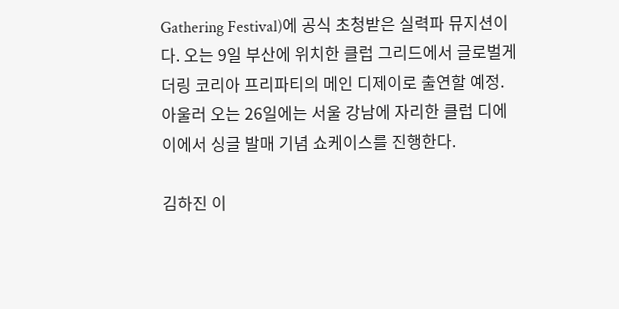Gathering Festival)에 공식 초청받은 실력파 뮤지션이다. 오는 9일 부산에 위치한 클럽 그리드에서 글로벌게더링 코리아 프리파티의 메인 디제이로 출연할 예정. 아울러 오는 26일에는 서울 강남에 자리한 클럽 디에이에서 싱글 발매 기념 쇼케이스를 진행한다.

김하진 이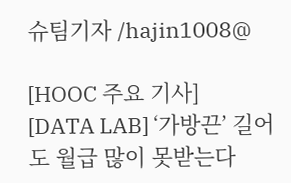슈팀기자 /hajin1008@

[HOOC 주요 기사]
[DATA LAB] ‘가방끈’ 길어도 월급 많이 못받는다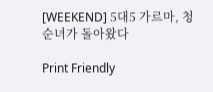[WEEKEND] 5대5 가르마, 청순녀가 돌아왔다

Print Friendly